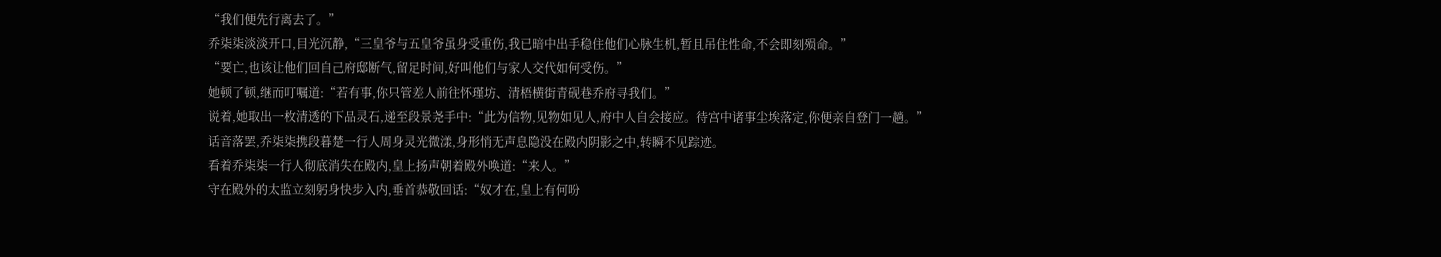“我们便先行离去了。”
乔柒柒淡淡开口,目光沉静,“三皇爷与五皇爷虽身受重伤,我已暗中出手稳住他们心脉生机,暂且吊住性命,不会即刻殒命。”
“要亡,也该让他们回自己府邸断气,留足时间,好叫他们与家人交代如何受伤。”
她顿了顿,继而叮嘱道:“若有事,你只管差人前往怀瑾坊、清梧横街青砚巷乔府寻我们。”
说着,她取出一枚清透的下品灵石,递至段景尧手中:“此为信物,见物如见人,府中人自会接应。待宫中诸事尘埃落定,你便亲自登门一趟。”
话音落罢,乔柒柒携段暮楚一行人周身灵光微漾,身形悄无声息隐没在殿内阴影之中,转瞬不见踪迹。
看着乔柒柒一行人彻底消失在殿内,皇上扬声朝着殿外唤道:“来人。”
守在殿外的太监立刻躬身快步入内,垂首恭敬回话:“奴才在,皇上有何吩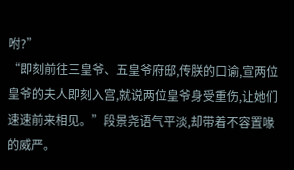咐?”
“即刻前往三皇爷、五皇爷府邸,传朕的口谕,宣两位皇爷的夫人即刻入宫,就说两位皇爷身受重伤,让她们速速前来相见。”段景尧语气平淡,却带着不容置喙的威严。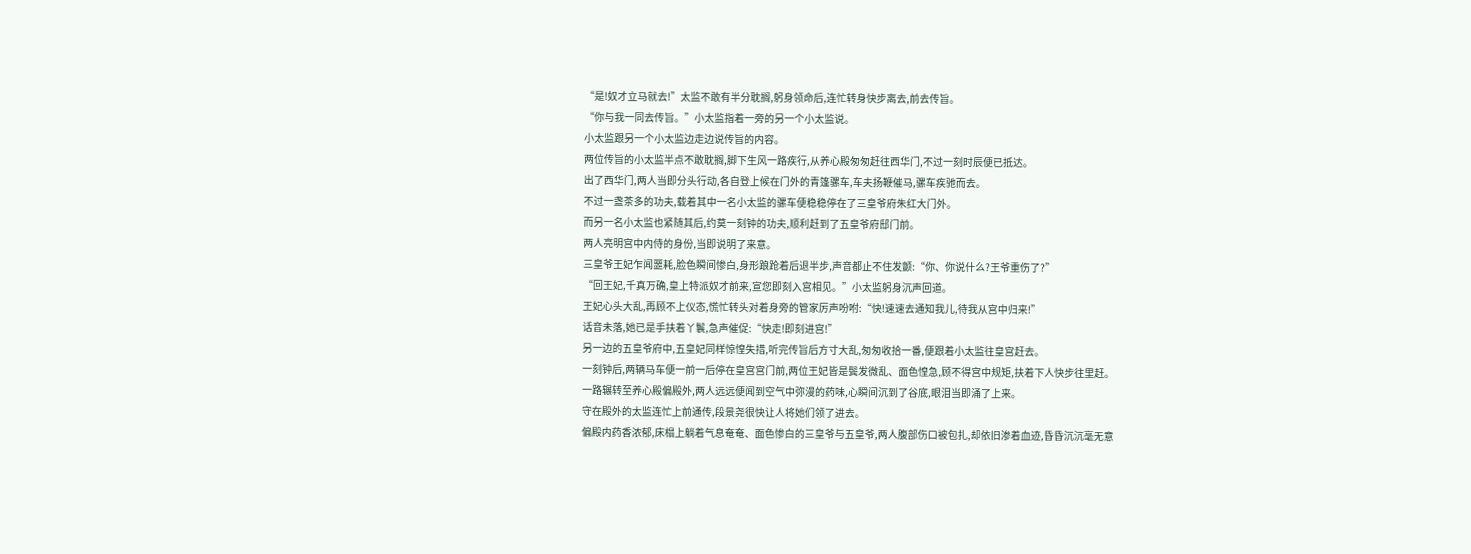“是!奴才立马就去!”太监不敢有半分耽搁,躬身领命后,连忙转身快步离去,前去传旨。
“你与我一同去传旨。”小太监指着一旁的另一个小太监说。
小太监跟另一个小太监边走边说传旨的内容。
两位传旨的小太监半点不敢耽搁,脚下生风一路疾行,从养心殿匆匆赶往西华门,不过一刻时辰便已抵达。
出了西华门,两人当即分头行动,各自登上候在门外的青篷骡车,车夫扬鞭催马,骡车疾驰而去。
不过一盏茶多的功夫,载着其中一名小太监的骡车便稳稳停在了三皇爷府朱红大门外。
而另一名小太监也紧随其后,约莫一刻钟的功夫,顺利赶到了五皇爷府邸门前。
两人亮明宫中内侍的身份,当即说明了来意。
三皇爷王妃乍闻噩耗,脸色瞬间惨白,身形踉跄着后退半步,声音都止不住发颤:“你、你说什么?王爷重伤了?”
“回王妃,千真万确,皇上特派奴才前来,宣您即刻入宫相见。”小太监躬身沉声回道。
王妃心头大乱,再顾不上仪态,慌忙转头对着身旁的管家厉声吩咐:“快!速速去通知我儿,待我从宫中归来!”
话音未落,她已是手扶着丫鬟,急声催促:“快走!即刻进宫!”
另一边的五皇爷府中,五皇妃同样惊惶失措,听完传旨后方寸大乱,匆匆收拾一番,便跟着小太监往皇宫赶去。
一刻钟后,两辆马车便一前一后停在皇宫宫门前,两位王妃皆是鬓发微乱、面色惶急,顾不得宫中规矩,扶着下人快步往里赶。
一路辗转至养心殿偏殿外,两人远远便闻到空气中弥漫的药味,心瞬间沉到了谷底,眼泪当即涌了上来。
守在殿外的太监连忙上前通传,段景尧很快让人将她们领了进去。
偏殿内药香浓郁,床榻上躺着气息奄奄、面色惨白的三皇爷与五皇爷,两人腹部伤口被包扎,却依旧渗着血迹,昏昏沉沉毫无意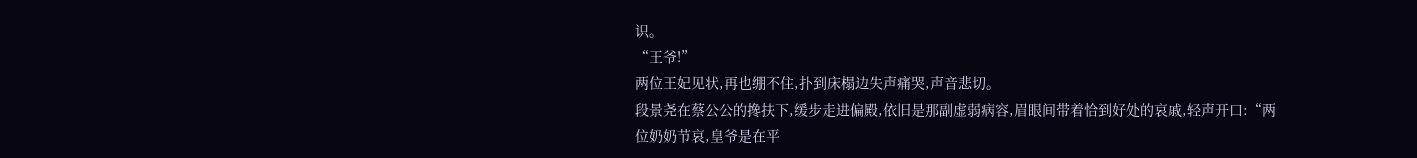识。
“王爷!”
两位王妃见状,再也绷不住,扑到床榻边失声痛哭,声音悲切。
段景尧在蔡公公的搀扶下,缓步走进偏殿,依旧是那副虚弱病容,眉眼间带着恰到好处的哀戚,轻声开口:“两位奶奶节哀,皇爷是在平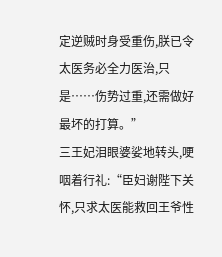定逆贼时身受重伤,朕已令太医务必全力医治,只是……伤势过重,还需做好最坏的打算。”
三王妃泪眼婆娑地转头,哽咽着行礼:“臣妇谢陛下关怀,只求太医能救回王爷性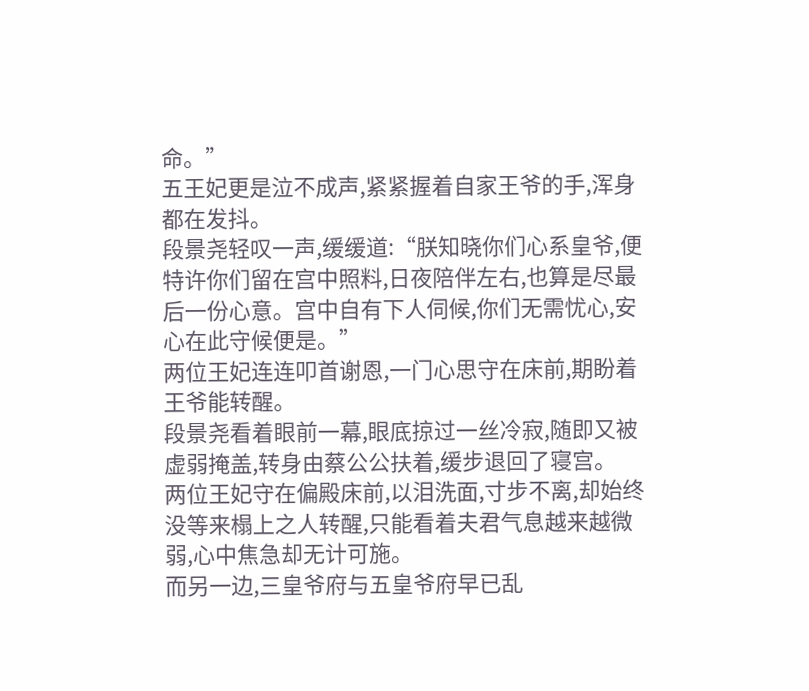命。”
五王妃更是泣不成声,紧紧握着自家王爷的手,浑身都在发抖。
段景尧轻叹一声,缓缓道:“朕知晓你们心系皇爷,便特许你们留在宫中照料,日夜陪伴左右,也算是尽最后一份心意。宫中自有下人伺候,你们无需忧心,安心在此守候便是。”
两位王妃连连叩首谢恩,一门心思守在床前,期盼着王爷能转醒。
段景尧看着眼前一幕,眼底掠过一丝冷寂,随即又被虚弱掩盖,转身由蔡公公扶着,缓步退回了寝宫。
两位王妃守在偏殿床前,以泪洗面,寸步不离,却始终没等来榻上之人转醒,只能看着夫君气息越来越微弱,心中焦急却无计可施。
而另一边,三皇爷府与五皇爷府早已乱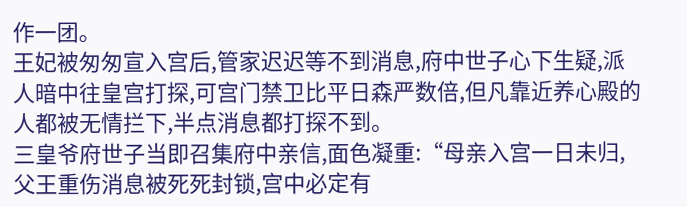作一团。
王妃被匆匆宣入宫后,管家迟迟等不到消息,府中世子心下生疑,派人暗中往皇宫打探,可宫门禁卫比平日森严数倍,但凡靠近养心殿的人都被无情拦下,半点消息都打探不到。
三皇爷府世子当即召集府中亲信,面色凝重:“母亲入宫一日未归,父王重伤消息被死死封锁,宫中必定有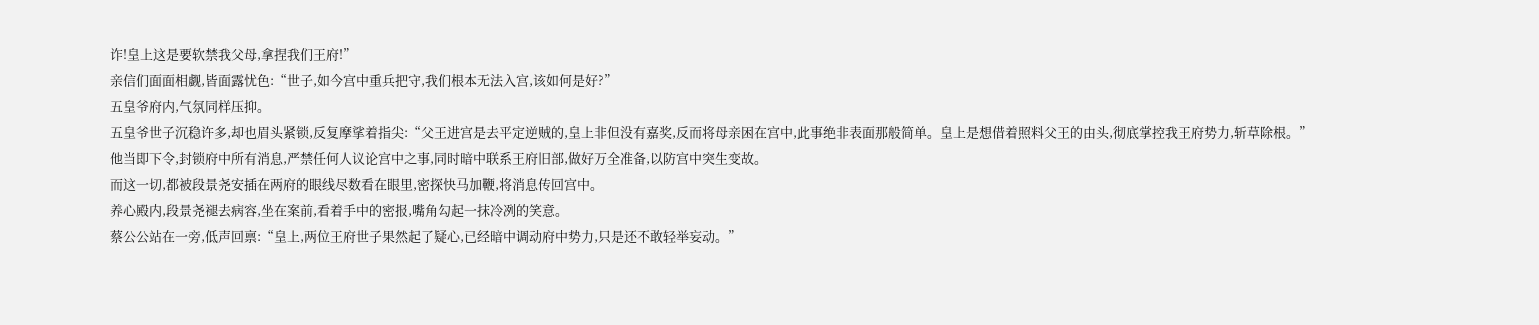诈!皇上这是要软禁我父母,拿捏我们王府!”
亲信们面面相觑,皆面露忧色:“世子,如今宫中重兵把守,我们根本无法入宫,该如何是好?”
五皇爷府内,气氛同样压抑。
五皇爷世子沉稳许多,却也眉头紧锁,反复摩挲着指尖:“父王进宫是去平定逆贼的,皇上非但没有嘉奖,反而将母亲困在宫中,此事绝非表面那般简单。皇上是想借着照料父王的由头,彻底掌控我王府势力,斩草除根。”
他当即下令,封锁府中所有消息,严禁任何人议论宫中之事,同时暗中联系王府旧部,做好万全准备,以防宫中突生变故。
而这一切,都被段景尧安插在两府的眼线尽数看在眼里,密探快马加鞭,将消息传回宫中。
养心殿内,段景尧褪去病容,坐在案前,看着手中的密报,嘴角勾起一抹冷冽的笑意。
蔡公公站在一旁,低声回禀:“皇上,两位王府世子果然起了疑心,已经暗中调动府中势力,只是还不敢轻举妄动。”